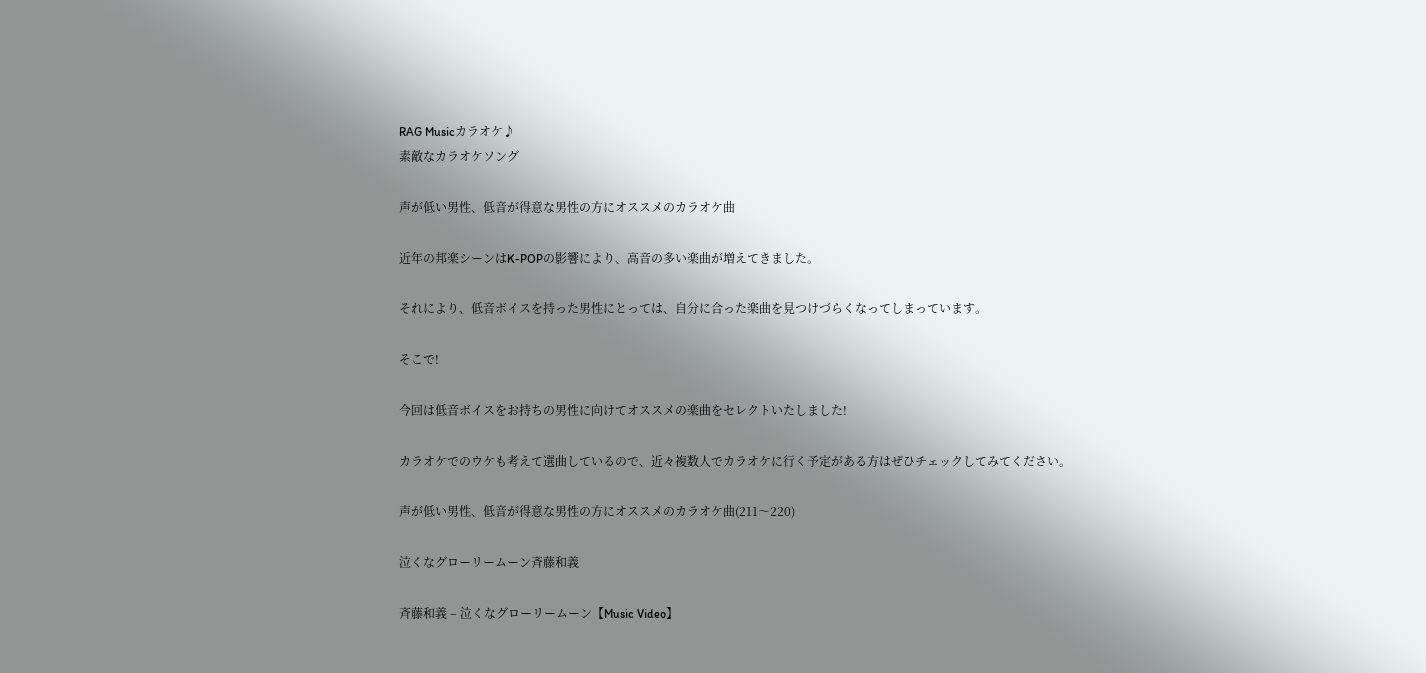RAG Musicカラオケ♪
素敵なカラオケソング

声が低い男性、低音が得意な男性の方にオススメのカラオケ曲

近年の邦楽シーンはK-POPの影響により、高音の多い楽曲が増えてきました。

それにより、低音ボイスを持った男性にとっては、自分に合った楽曲を見つけづらくなってしまっています。

そこで!

今回は低音ボイスをお持ちの男性に向けてオススメの楽曲をセレクトいたしました!

カラオケでのウケも考えて選曲しているので、近々複数人でカラオケに行く予定がある方はぜひチェックしてみてください。

声が低い男性、低音が得意な男性の方にオススメのカラオケ曲(211〜220)

泣くなグローリームーン斉藤和義

斉藤和義 – 泣くなグローリームーン【Music Video】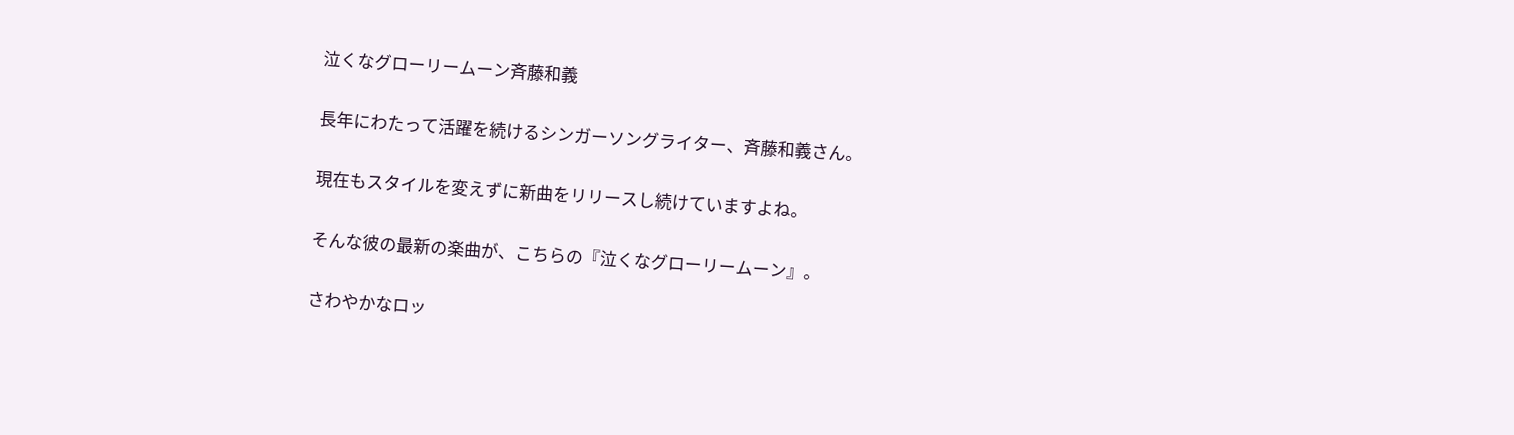泣くなグローリームーン斉藤和義

長年にわたって活躍を続けるシンガーソングライター、斉藤和義さん。

現在もスタイルを変えずに新曲をリリースし続けていますよね。

そんな彼の最新の楽曲が、こちらの『泣くなグローリームーン』。

さわやかなロッ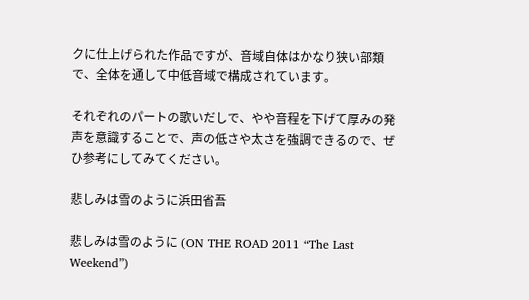クに仕上げられた作品ですが、音域自体はかなり狭い部類で、全体を通して中低音域で構成されています。

それぞれのパートの歌いだしで、やや音程を下げて厚みの発声を意識することで、声の低さや太さを強調できるので、ぜひ参考にしてみてください。

悲しみは雪のように浜田省吾

悲しみは雪のように (ON THE ROAD 2011 “The Last Weekend”)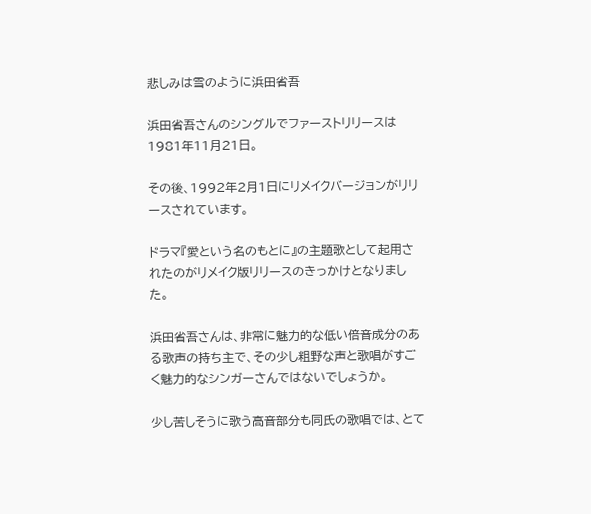悲しみは雪のように浜田省吾

浜田省吾さんのシングルでファーストリリースは1981年11月21日。

その後、1992年2月1日にリメイクバージョンがリリースされています。

ドラマ『愛という名のもとに』の主題歌として起用されたのがリメイク版リリースのきっかけとなりました。

浜田省吾さんは、非常に魅力的な低い倍音成分のある歌声の持ち主で、その少し粗野な声と歌唱がすごく魅力的なシンガーさんではないでしょうか。

少し苦しそうに歌う高音部分も同氏の歌唱では、とて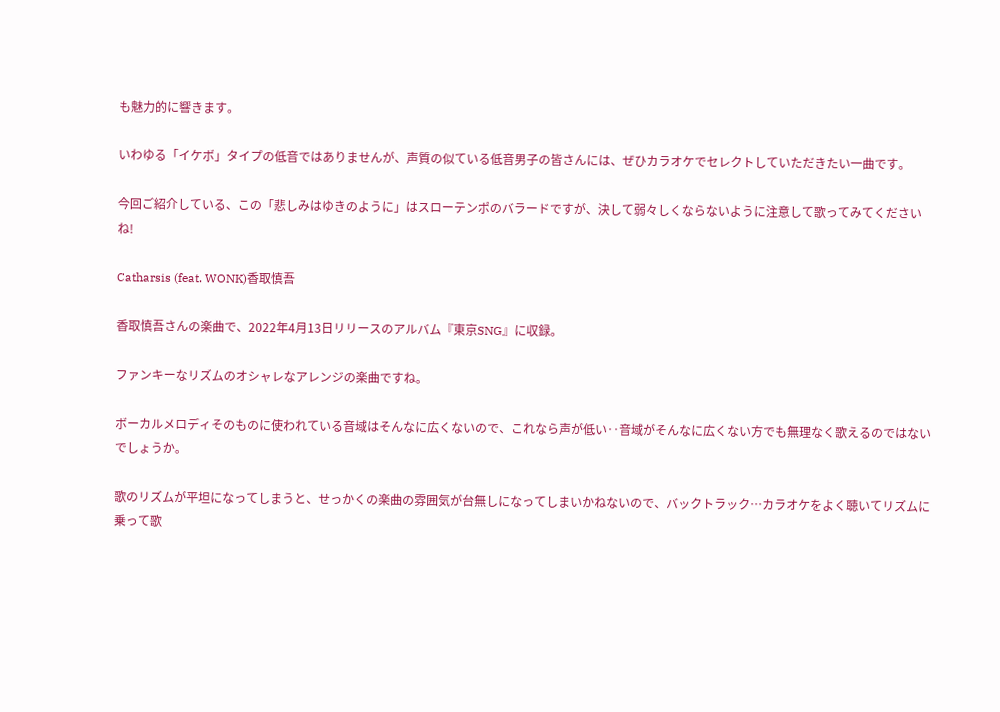も魅力的に響きます。

いわゆる「イケボ」タイプの低音ではありませんが、声質の似ている低音男子の皆さんには、ぜひカラオケでセレクトしていただきたい一曲です。

今回ご紹介している、この「悲しみはゆきのように」はスローテンポのバラードですが、決して弱々しくならないように注意して歌ってみてくださいね!

Catharsis (feat. WONK)香取慎吾

香取慎吾さんの楽曲で、2022年4月13日リリースのアルバム『東京SNG』に収録。

ファンキーなリズムのオシャレなアレンジの楽曲ですね。

ボーカルメロディそのものに使われている音域はそんなに広くないので、これなら声が低い‥音域がそんなに広くない方でも無理なく歌えるのではないでしょうか。

歌のリズムが平坦になってしまうと、せっかくの楽曲の雰囲気が台無しになってしまいかねないので、バックトラック…カラオケをよく聴いてリズムに乗って歌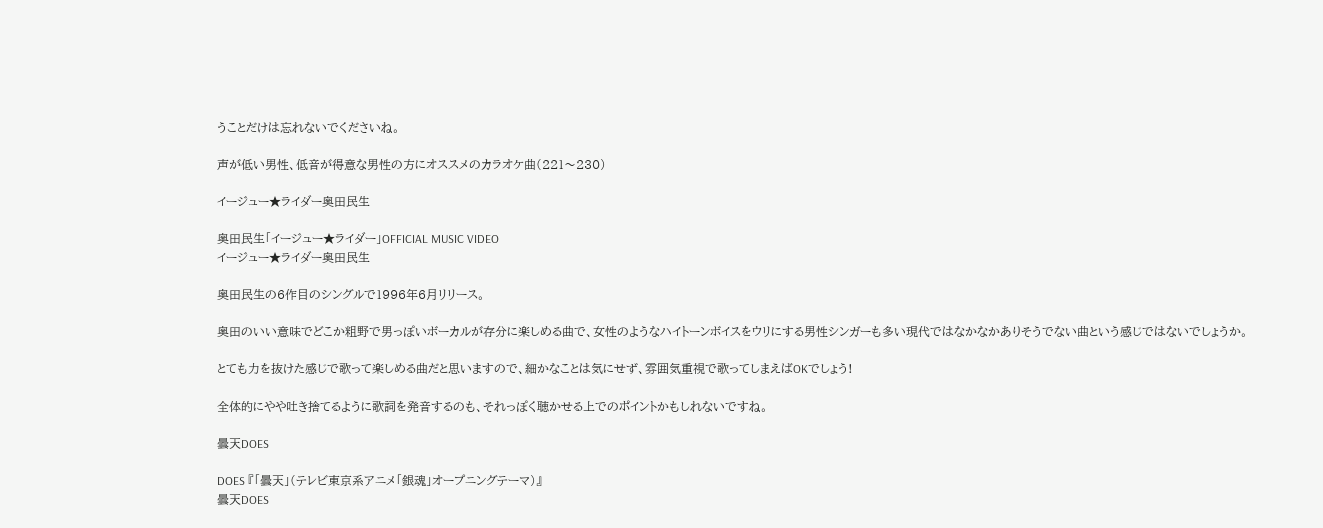うことだけは忘れないでくださいね。

声が低い男性、低音が得意な男性の方にオススメのカラオケ曲(221〜230)

イージュー★ライダー奥田民生

奥田民生「イージュー★ライダー」OFFICIAL MUSIC VIDEO
イージュー★ライダー奥田民生

奥田民生の6作目のシングルで1996年6月リリース。

奥田のいい意味でどこか粗野で男っぽいボーカルが存分に楽しめる曲で、女性のようなハイトーンボイスをウリにする男性シンガーも多い現代ではなかなかありそうでない曲という感じではないでしょうか。

とても力を抜けた感じで歌って楽しめる曲だと思いますので、細かなことは気にせず、雰囲気重視で歌ってしまえばOKでしょう!

全体的にやや吐き捨てるように歌詞を発音するのも、それっぽく聴かせる上でのポイントかもしれないですね。

曇天DOES

DOES 『「曇天」(テレビ東京系アニメ「銀魂」オープニングテーマ)』
曇天DOES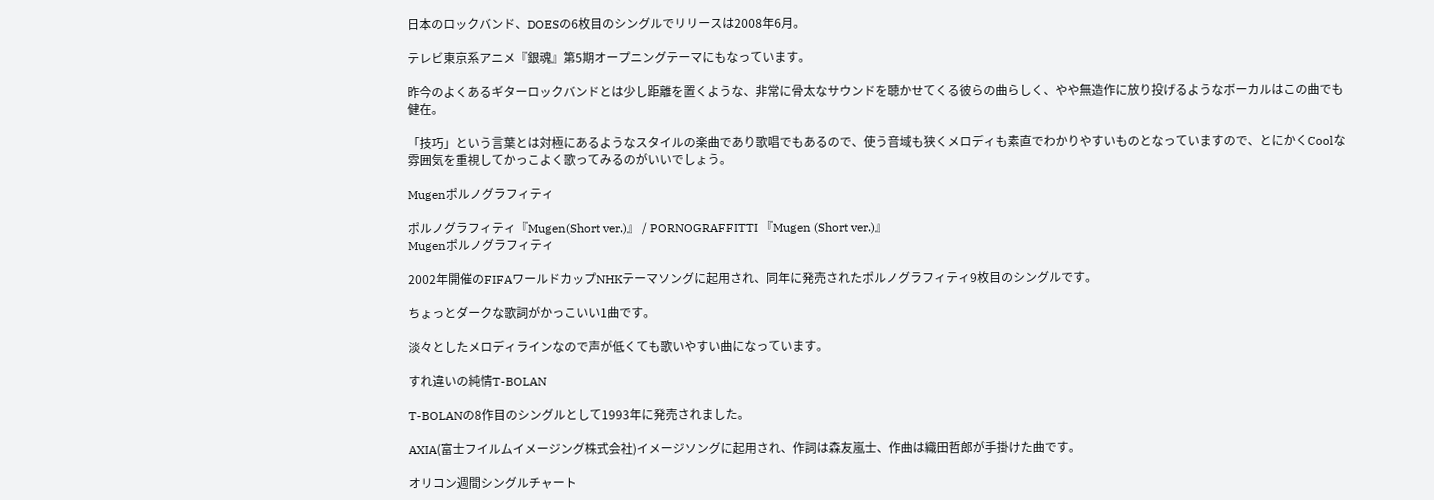日本のロックバンド、DOESの6枚目のシングルでリリースは2008年6月。

テレビ東京系アニメ『銀魂』第5期オープニングテーマにもなっています。

昨今のよくあるギターロックバンドとは少し距離を置くような、非常に骨太なサウンドを聴かせてくる彼らの曲らしく、やや無造作に放り投げるようなボーカルはこの曲でも健在。

「技巧」という言葉とは対極にあるようなスタイルの楽曲であり歌唱でもあるので、使う音域も狭くメロディも素直でわかりやすいものとなっていますので、とにかくCoolな雰囲気を重視してかっこよく歌ってみるのがいいでしょう。

Mugenポルノグラフィティ

ポルノグラフィティ『Mugen(Short ver.)』 / PORNOGRAFFITTI 『Mugen (Short ver.)』
Mugenポルノグラフィティ

2002年開催のFIFAワールドカップNHKテーマソングに起用され、同年に発売されたポルノグラフィティ9枚目のシングルです。

ちょっとダークな歌詞がかっこいい1曲です。

淡々としたメロディラインなので声が低くても歌いやすい曲になっています。

すれ違いの純情T-BOLAN

T-BOLANの8作目のシングルとして1993年に発売されました。

AXIA(富士フイルムイメージング株式会社)イメージソングに起用され、作詞は森友嵐士、作曲は織田哲郎が手掛けた曲です。

オリコン週間シングルチャート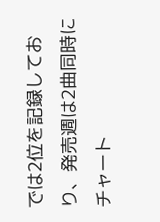では2位を記録しており、発売週は2曲同時にチャート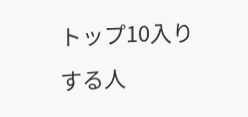トップ10入りする人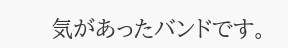気があったバンドです。